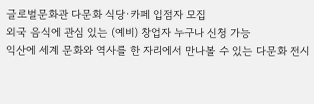글로벌문화관 다문화 식당·카페 입점자 모집
외국 음식에 관심 있는 (예비) 창업자 누구나 신청 가능
익산에 세계 문화와 역사를 한 자리에서 만나볼 수 있는 다문화 전시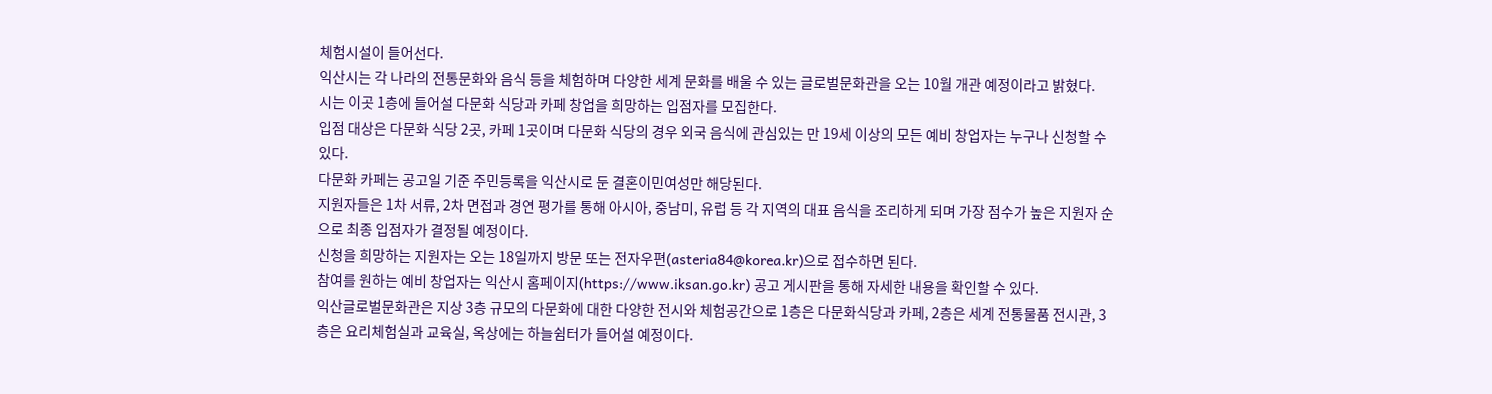체험시설이 들어선다.
익산시는 각 나라의 전통문화와 음식 등을 체험하며 다양한 세계 문화를 배울 수 있는 글로벌문화관을 오는 10월 개관 예정이라고 밝혔다.
시는 이곳 1층에 들어설 다문화 식당과 카페 창업을 희망하는 입점자를 모집한다.
입점 대상은 다문화 식당 2곳, 카페 1곳이며 다문화 식당의 경우 외국 음식에 관심있는 만 19세 이상의 모든 예비 창업자는 누구나 신청할 수 있다.
다문화 카페는 공고일 기준 주민등록을 익산시로 둔 결혼이민여성만 해당된다.
지원자들은 1차 서류, 2차 면접과 경연 평가를 통해 아시아, 중남미, 유럽 등 각 지역의 대표 음식을 조리하게 되며 가장 점수가 높은 지원자 순으로 최종 입점자가 결정될 예정이다.
신청을 희망하는 지원자는 오는 18일까지 방문 또는 전자우편(asteria84@korea.kr)으로 접수하면 된다.
참여를 원하는 예비 창업자는 익산시 홈페이지(https://www.iksan.go.kr) 공고 게시판을 통해 자세한 내용을 확인할 수 있다.
익산글로벌문화관은 지상 3층 규모의 다문화에 대한 다양한 전시와 체험공간으로 1층은 다문화식당과 카페, 2층은 세계 전통물품 전시관, 3층은 요리체험실과 교육실, 옥상에는 하늘쉼터가 들어설 예정이다.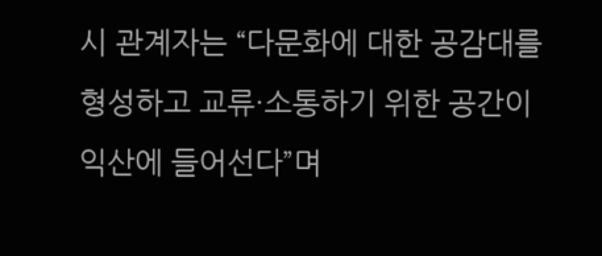시 관계자는 “다문화에 대한 공감대를 형성하고 교류·소통하기 위한 공간이 익산에 들어선다”며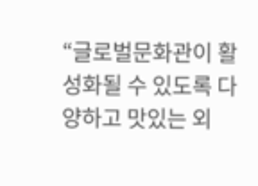“글로벌문화관이 활성화될 수 있도록 다양하고 맛있는 외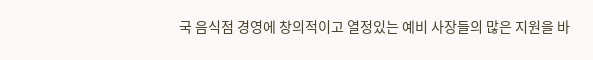국 음식점 경영에 창의적이고 열정있는 예비 사장들의 많은 지원을 바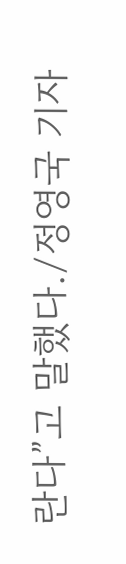란다”고 말했다./정영국 기자